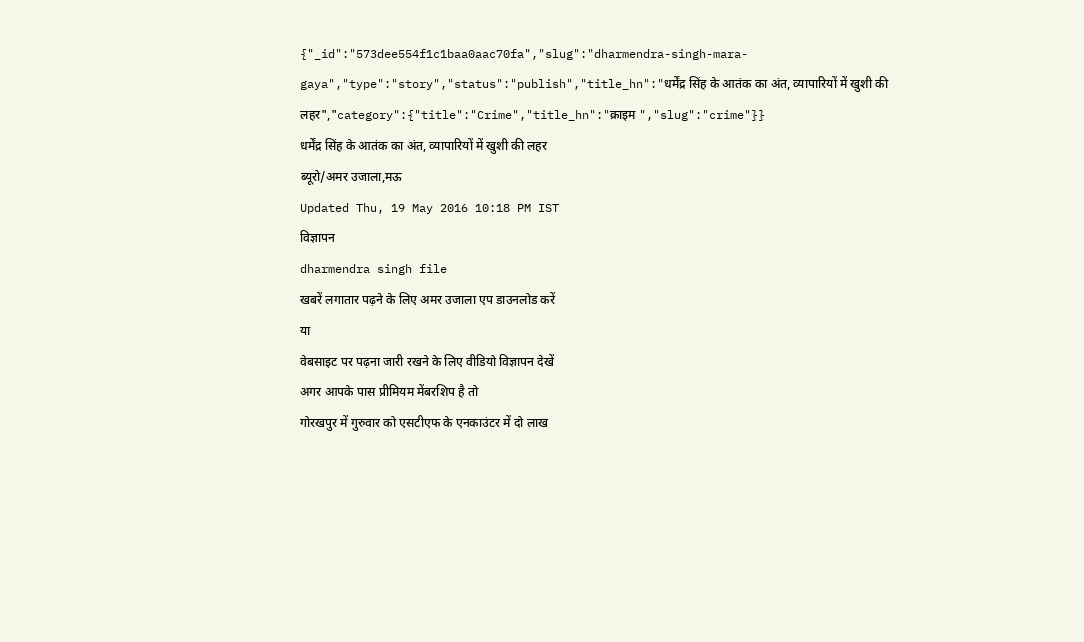{"_id":"573dee554f1c1baa0aac70fa","slug":"dharmendra-singh-mara-gaya","type":"story","status":"publish","title_hn":"धर्मेंद्र सिंह के आतंक का अंत, व्यापारियों में खुशी की लहर","category":{"title":"Crime","title_hn":"क्राइम ","slug":"crime"}}
धर्मेंद्र सिंह के आतंक का अंत, व्यापारियों में खुशी की लहर
ब्यूरो/अमर उजाला,मऊ
Updated Thu, 19 May 2016 10:18 PM IST
विज्ञापन
dharmendra singh file
खबरें लगातार पढ़ने के लिए अमर उजाला एप डाउनलोड करें
या
वेबसाइट पर पढ़ना जारी रखने के लिए वीडियो विज्ञापन देखें
अगर आपके पास प्रीमियम मेंबरशिप है तो
गोरखपुर में गुरुवार को एसटीएफ के एनकाउंटर में दो लाख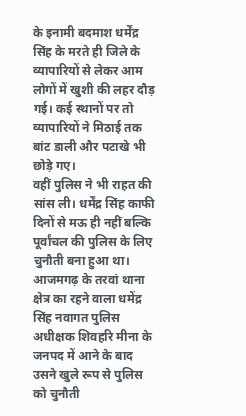के इनामी बदमाश धर्मेंद्र सिंह के मरते ही जिले के व्यापारियों से लेकर आम लोगों में खुशी की लहर दौड़ गई। कई स्थानों पर तो व्यापारियों ने मिठाई तक बांट डाली और पटाखे भी छोड़े गए।
वहीं पुलिस ने भी राहत की सांस ली। धर्मेंद्र सिंह काफी दिनों से मऊ ही नहीं बल्कि पूर्वांचल की पुलिस के लिए चुनौती बना हुआ था। आजमगढ़ के तरवां थाना क्षेत्र का रहने वाला धमेंद्र सिंह नवागत पुलिस अधीक्षक शिवहरि मीना के जनपद में आने के बाद उसने खुले रूप से पुलिस को चुनौती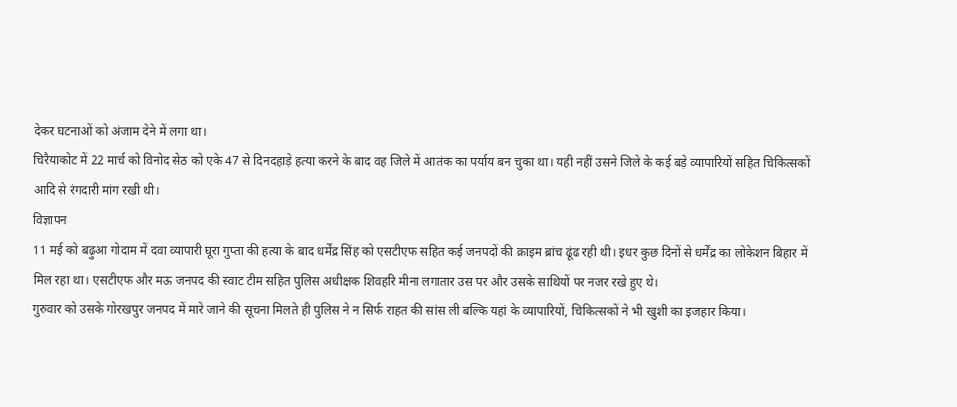देकर घटनाओं को अंजाम देने में लगा था।
चिरैयाकोट में 22 मार्च को विनोद सेठ को एके 47 से दिनदहाड़े हत्या करने के बाद वह जिले में आतंक का पर्याय बन चुका था। यही नहीं उसने जिले के कई बड़े व्यापारियों सहित चिकित्सकों आदि से रंगदारी मांग रखी थी।
विज्ञापन
11 मई को बढ़ुआ गोदाम में दवा व्यापारी घूरा गुप्ता की हत्या के बाद धर्मेंद्र सिंह को एसटीएफ सहित कई जनपदों की क्राइम ब्रांच ढूंढ रही थी। इधर कुछ दिनों से धर्मेंद्र का लोकेशन बिहार में मिल रहा था। एसटीएफ और मऊ जनपद की स्वाट टीम सहित पुलिस अधीक्षक शिवहरि मीना लगातार उस पर और उसके साथियों पर नजर रखे हुए थे।
गुरुवार को उसके गोरखपुर जनपद में मारे जाने की सूचना मिलते ही पुलिस ने न सिर्फ राहत की सांस ली बल्कि यहां के व्यापारियों, चिकित्सकों ने भी खुशी का इजहार किया।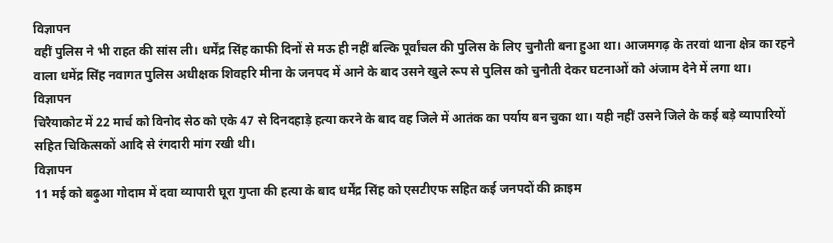विज्ञापन
वहीं पुलिस ने भी राहत की सांस ली। धर्मेंद्र सिंह काफी दिनों से मऊ ही नहीं बल्कि पूर्वांचल की पुलिस के लिए चुनौती बना हुआ था। आजमगढ़ के तरवां थाना क्षेत्र का रहने वाला धमेंद्र सिंह नवागत पुलिस अधीक्षक शिवहरि मीना के जनपद में आने के बाद उसने खुले रूप से पुलिस को चुनौती देकर घटनाओं को अंजाम देने में लगा था।
विज्ञापन
चिरैयाकोट में 22 मार्च को विनोद सेठ को एके 47 से दिनदहाड़े हत्या करने के बाद वह जिले में आतंक का पर्याय बन चुका था। यही नहीं उसने जिले के कई बड़े व्यापारियों सहित चिकित्सकों आदि से रंगदारी मांग रखी थी।
विज्ञापन
11 मई को बढ़ुआ गोदाम में दवा व्यापारी घूरा गुप्ता की हत्या के बाद धर्मेंद्र सिंह को एसटीएफ सहित कई जनपदों की क्राइम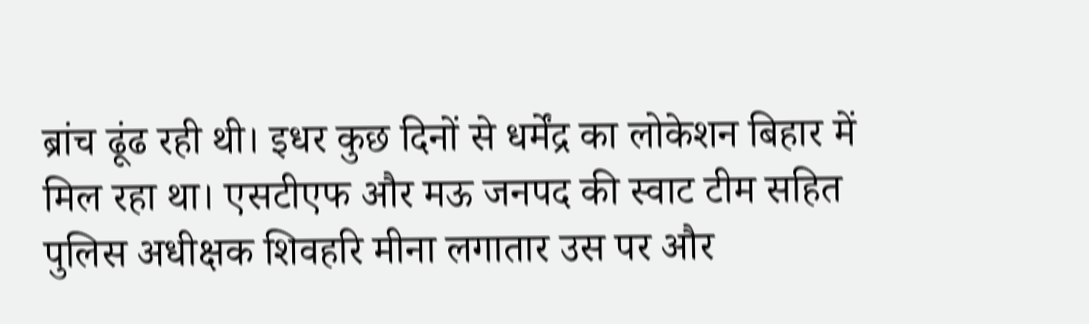ब्रांच ढूंढ रही थी। इधर कुछ दिनों से धर्मेंद्र का लोकेशन बिहार में मिल रहा था। एसटीएफ और मऊ जनपद की स्वाट टीम सहित पुलिस अधीक्षक शिवहरि मीना लगातार उस पर और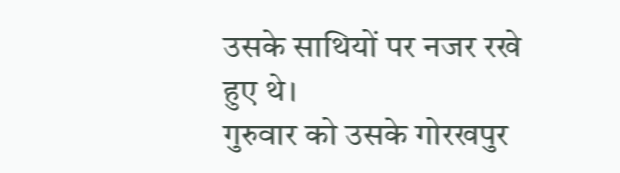उसके साथियों पर नजर रखे हुए थे।
गुरुवार को उसके गोरखपुर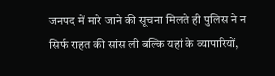जनपद में मारे जाने की सूचना मिलते ही पुलिस ने न सिर्फ राहत की सांस ली बल्कि यहां के व्यापारियों,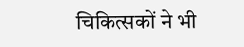चिकित्सकों ने भी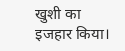खुशी का इजहार किया।